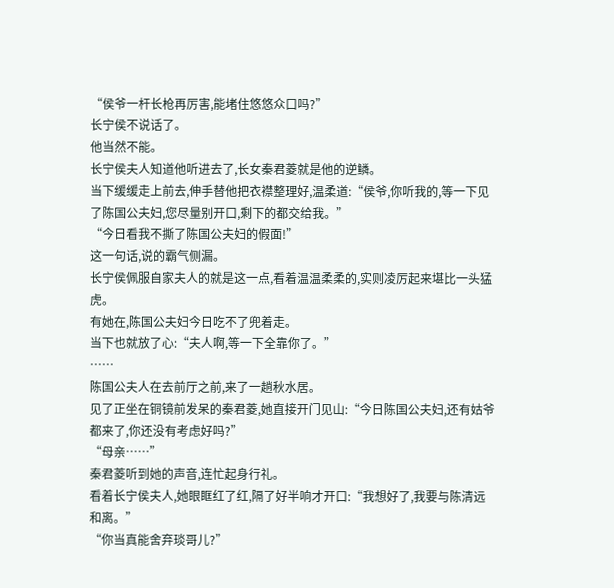“侯爷一杆长枪再厉害,能堵住悠悠众口吗?”
长宁侯不说话了。
他当然不能。
长宁侯夫人知道他听进去了,长女秦君菱就是他的逆鳞。
当下缓缓走上前去,伸手替他把衣襟整理好,温柔道:“侯爷,你听我的,等一下见了陈国公夫妇,您尽量别开口,剩下的都交给我。”
“今日看我不撕了陈国公夫妇的假面!”
这一句话,说的霸气侧漏。
长宁侯佩服自家夫人的就是这一点,看着温温柔柔的,实则凌厉起来堪比一头猛虎。
有她在,陈国公夫妇今日吃不了兜着走。
当下也就放了心:“夫人啊,等一下全靠你了。”
……
陈国公夫人在去前厅之前,来了一趟秋水居。
见了正坐在铜镜前发呆的秦君菱,她直接开门见山:“今日陈国公夫妇,还有姑爷都来了,你还没有考虑好吗?”
“母亲……”
秦君菱听到她的声音,连忙起身行礼。
看着长宁侯夫人,她眼眶红了红,隔了好半响才开口:“我想好了,我要与陈清远和离。”
“你当真能舍弃琰哥儿?”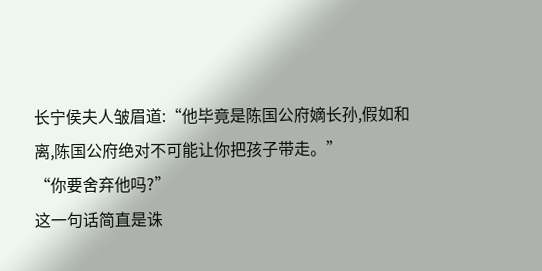长宁侯夫人皱眉道:“他毕竟是陈国公府嫡长孙,假如和离,陈国公府绝对不可能让你把孩子带走。”
“你要舍弃他吗?”
这一句话简直是诛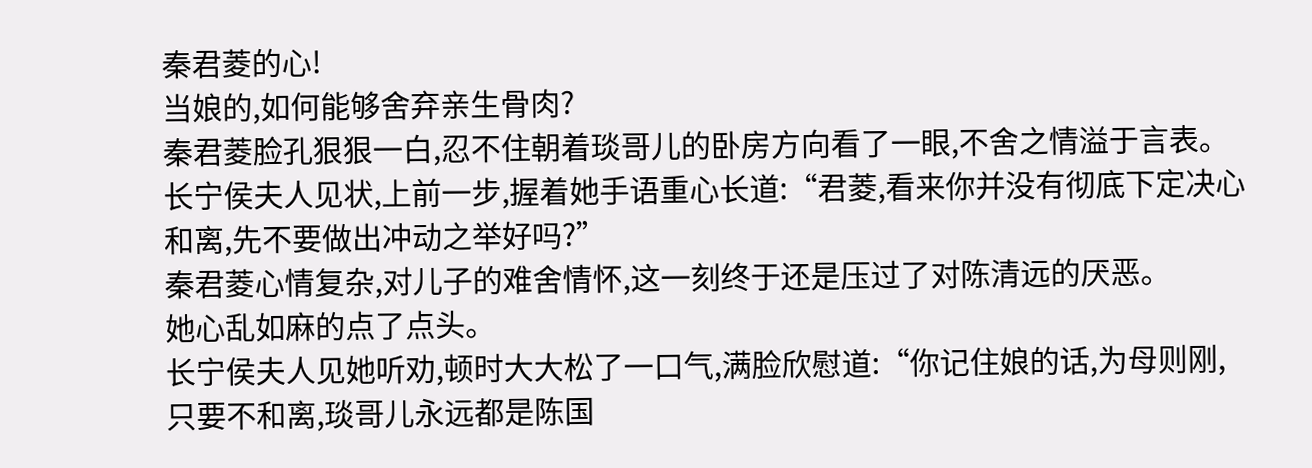秦君菱的心!
当娘的,如何能够舍弃亲生骨肉?
秦君菱脸孔狠狠一白,忍不住朝着琰哥儿的卧房方向看了一眼,不舍之情溢于言表。
长宁侯夫人见状,上前一步,握着她手语重心长道:“君菱,看来你并没有彻底下定决心和离,先不要做出冲动之举好吗?”
秦君菱心情复杂,对儿子的难舍情怀,这一刻终于还是压过了对陈清远的厌恶。
她心乱如麻的点了点头。
长宁侯夫人见她听劝,顿时大大松了一口气,满脸欣慰道:“你记住娘的话,为母则刚,只要不和离,琰哥儿永远都是陈国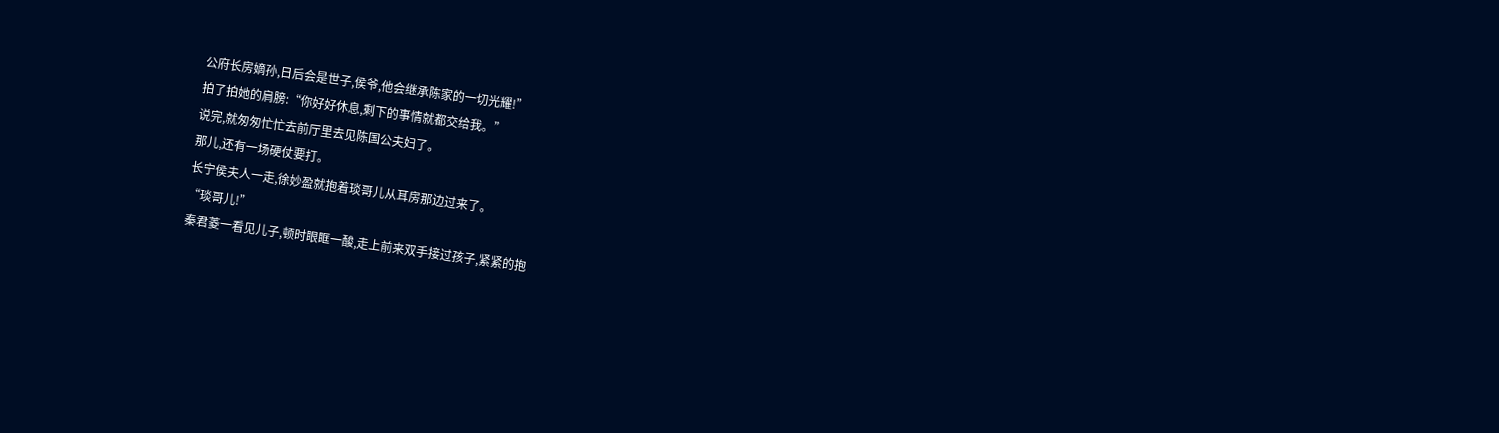公府长房嫡孙,日后会是世子,侯爷,他会继承陈家的一切光耀!”
拍了拍她的肩膀:“你好好休息,剩下的事情就都交给我。”
说完,就匆匆忙忙去前厅里去见陈国公夫妇了。
那儿,还有一场硬仗要打。
长宁侯夫人一走,徐妙盈就抱着琰哥儿从耳房那边过来了。
“琰哥儿!”
秦君菱一看见儿子,顿时眼眶一酸,走上前来双手接过孩子,紧紧的抱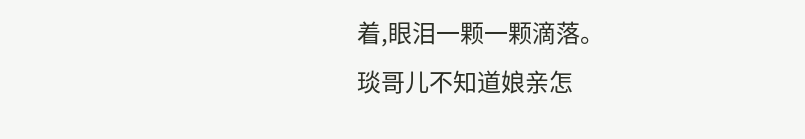着,眼泪一颗一颗滴落。
琰哥儿不知道娘亲怎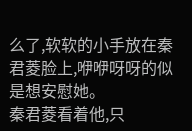么了,软软的小手放在秦君菱脸上,咿咿呀呀的似是想安慰她。
秦君菱看着他,只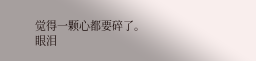觉得一颗心都要碎了。
眼泪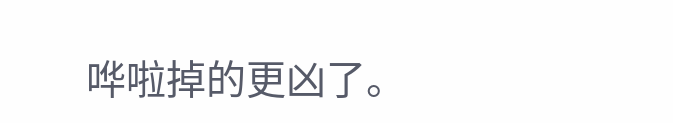哗啦掉的更凶了。